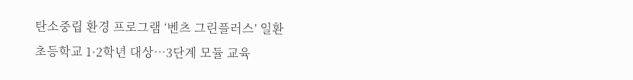탄소중립 환경 프로그램 ‘벤츠 그린플러스’ 일환
초등학교 1·2학년 대상…3단계 모듈 교육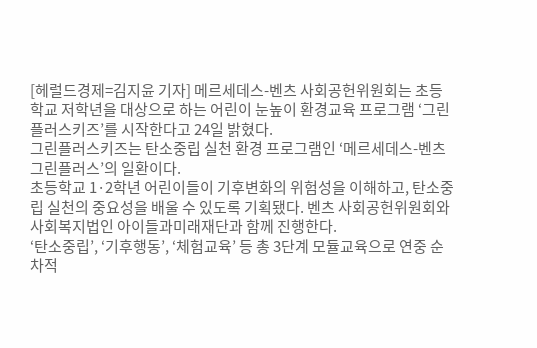[헤럴드경제=김지윤 기자] 메르세데스-벤츠 사회공헌위원회는 초등학교 저학년을 대상으로 하는 어린이 눈높이 환경교육 프로그램 ‘그린플러스키즈’를 시작한다고 24일 밝혔다.
그린플러스키즈는 탄소중립 실천 환경 프로그램인 ‘메르세데스-벤츠 그린플러스’의 일환이다.
초등학교 1·2학년 어린이들이 기후변화의 위험성을 이해하고, 탄소중립 실천의 중요성을 배울 수 있도록 기획됐다. 벤츠 사회공헌위원회와 사회복지법인 아이들과미래재단과 함께 진행한다.
‘탄소중립’, ‘기후행동’, ‘체험교육’ 등 총 3단계 모듈교육으로 연중 순차적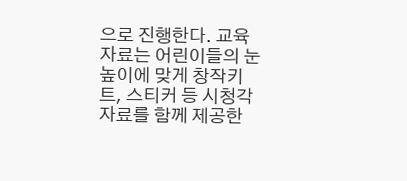으로 진행한다. 교육 자료는 어린이들의 눈높이에 맞게 창작키트, 스티커 등 시청각 자료를 함께 제공한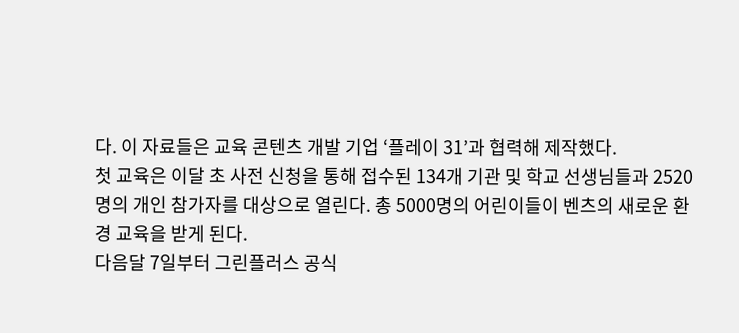다. 이 자료들은 교육 콘텐츠 개발 기업 ‘플레이 31’과 협력해 제작했다.
첫 교육은 이달 초 사전 신청을 통해 접수된 134개 기관 및 학교 선생님들과 2520명의 개인 참가자를 대상으로 열린다. 총 5000명의 어린이들이 벤츠의 새로운 환경 교육을 받게 된다.
다음달 7일부터 그린플러스 공식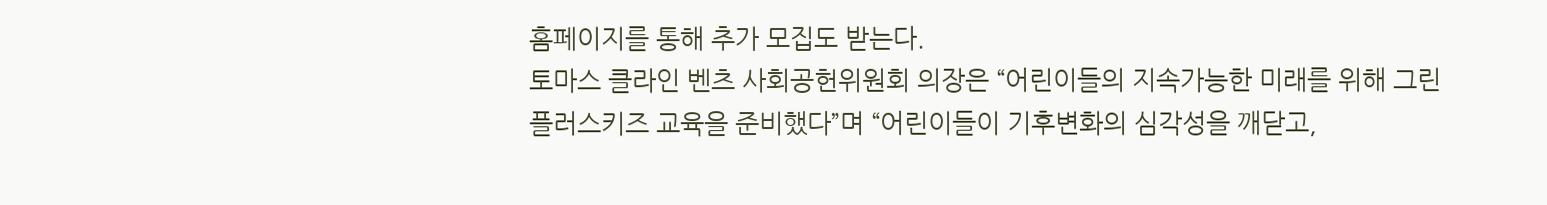홈페이지를 통해 추가 모집도 받는다.
토마스 클라인 벤츠 사회공헌위원회 의장은 “어린이들의 지속가능한 미래를 위해 그린플러스키즈 교육을 준비했다”며 “어린이들이 기후변화의 심각성을 깨닫고,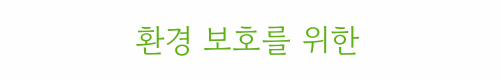환경 보호를 위한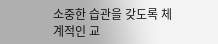소중한 습관을 갖도록 체계적인 교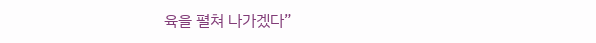육을 펼쳐 나가겠다”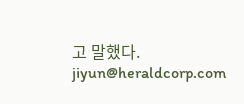고 말했다.
jiyun@heraldcorp.com